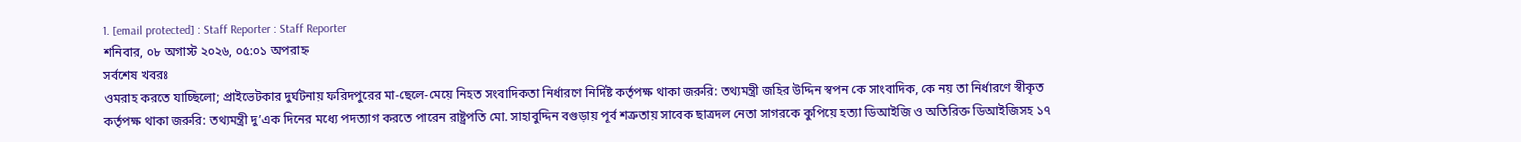1. [email protected] : Staff Reporter : Staff Reporter
শনিবার, ০৮ অগাস্ট ২০২৬, ০৫:০১ অপরাহ্ন
সর্বশেষ খবরঃ
ওমরাহ করতে যাচ্ছিলো; প্রাইভেটকার দুর্ঘটনায় ফরিদপুরের মা-ছেলে-মেয়ে নিহত সংবাদিকতা নির্ধারণে নির্দিষ্ট কর্তৃপক্ষ থাকা জরুরি: তথ্যমন্ত্রী জহির উদ্দিন স্বপন কে সাংবাদিক, কে নয় তা নির্ধারণে স্বীকৃত কর্তৃপক্ষ থাকা জরুরি: তথ্যমন্ত্রী দু’এক দিনের মধ্যে পদত্যাগ করতে পারেন রাষ্ট্রপতি মো. সাহাবুদ্দিন বগুড়ায় পূর্ব শত্রুতায় সাবেক ছাত্রদল নেতা সাগরকে কুপিয়ে হত্যা ডিআইজি ও অতিরিক্ত ডিআইজিসহ ১৭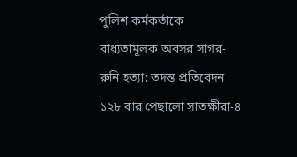পুলিশ কর্মকর্তাকে বাধ্যতামূলক অবসর সাগর-রুনি হত্যা: তদন্ত প্রতিবেদন ১২৮ বার পেছালো সাতক্ষীরা-৪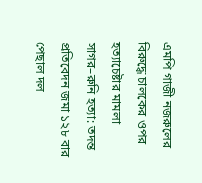এমপি গাজী নজরুলের বিরুদ্ধে চালকের ওপর হত্যাচেষ্টার মামলা সাগর–রুনি হত্যা: তদন্ত প্রতিবেদন জমা ১২৮ বার পেছাল দল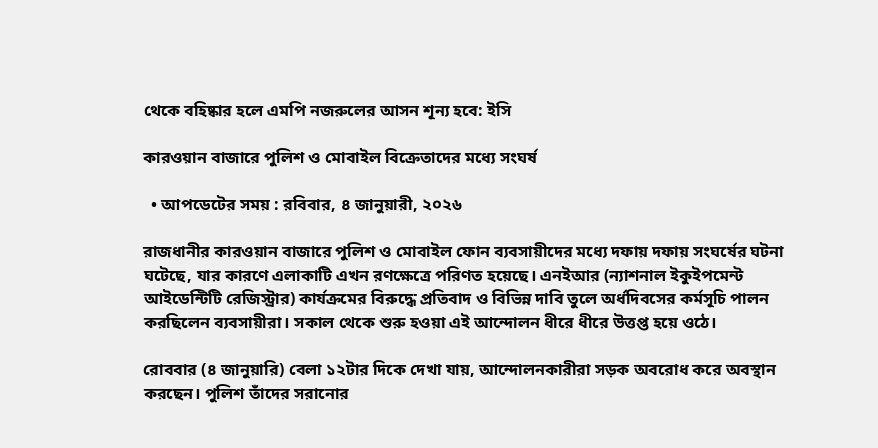থেকে বহিষ্কার হলে এমপি নজরুলের আসন শূন্য হবে: ইসি

কারওয়ান বাজারে পুলিশ ও মোবাইল বিক্রেতাদের মধ্যে সংঘর্ষ

  • আপডেটের সময় : রবিবার, ৪ জানুয়ারী, ২০২৬

রাজধানীর কারওয়ান বাজারে পুলিশ ও মোবাইল ফোন ব্যবসায়ীদের মধ্যে দফায় দফায় সংঘর্ষের ঘটনা ঘটেছে, যার কারণে এলাকাটি এখন রণক্ষেত্রে পরিণত হয়েছে। এনইআর (ন্যাশনাল ইকুইপমেন্ট আইডেন্টিটি রেজিস্ট্রার) কার্যক্রমের বিরুদ্ধে প্রতিবাদ ও বিভিন্ন দাবি তুলে অর্ধদিবসের কর্মসূচি পালন করছিলেন ব্যবসায়ীরা। সকাল থেকে শুরু হওয়া এই আন্দোলন ধীরে ধীরে উত্তপ্ত হয়ে ওঠে।

রোববার (৪ জানুয়ারি) বেলা ১২টার দিকে দেখা যায়, আন্দোলনকারীরা সড়ক অবরোধ করে অবস্থান করছেন। পুলিশ তাঁদের সরানোর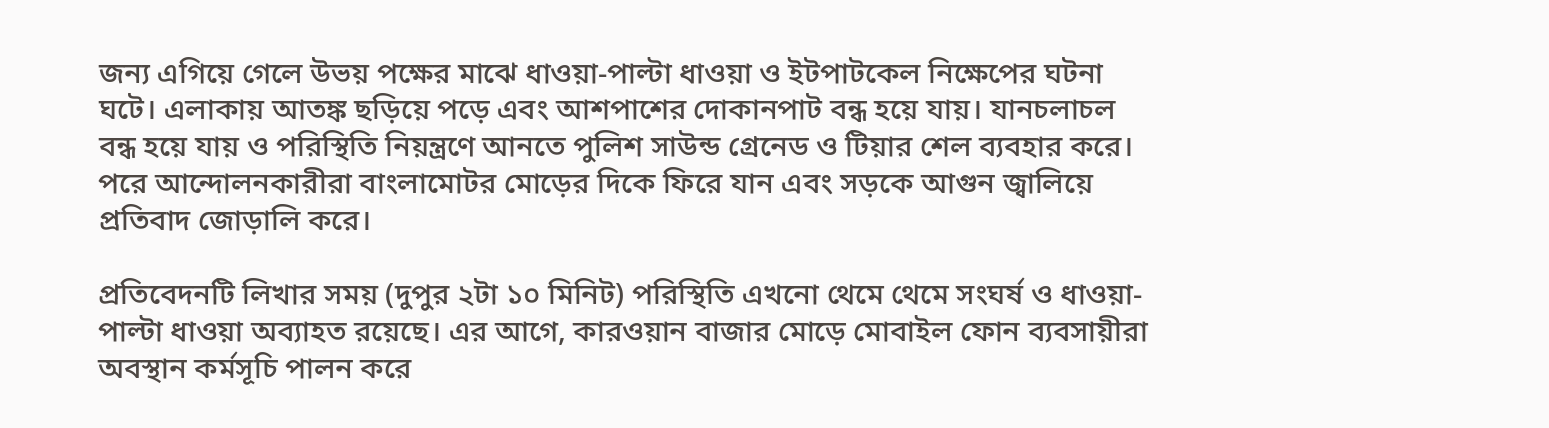জন্য এগিয়ে গেলে উভয় পক্ষের মাঝে ধাওয়া-পাল্টা ধাওয়া ও ইটপাটকেল নিক্ষেপের ঘটনা ঘটে। এলাকায় আতঙ্ক ছড়িয়ে পড়ে এবং আশপাশের দোকানপাট বন্ধ হয়ে যায়। যানচলাচল বন্ধ হয়ে যায় ও পরিস্থিতি নিয়ন্ত্রণে আনতে পুলিশ সাউন্ড গ্রেনেড ও টিয়ার শেল ব্যবহার করে। পরে আন্দোলনকারীরা বাংলামোটর মোড়ের দিকে ফিরে যান এবং সড়কে আগুন জ্বালিয়ে প্রতিবাদ জোড়ালি করে।

প্রতিবেদনটি লিখার সময় (দুপুর ২টা ১০ মিনিট) পরিস্থিতি এখনো থেমে থেমে সংঘর্ষ ও ধাওয়া-পাল্টা ধাওয়া অব্যাহত রয়েছে। এর আগে, কারওয়ান বাজার মোড়ে মোবাইল ফোন ব্যবসায়ীরা অবস্থান কর্মসূচি পালন করে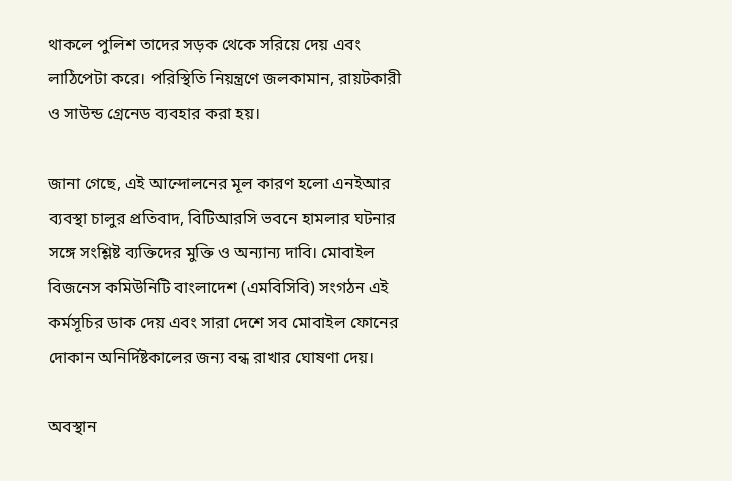থাকলে পুলিশ তাদের সড়ক থেকে সরিয়ে দেয় এবং লাঠিপেটা করে। পরিস্থিতি নিয়ন্ত্রণে জলকামান, রায়টকারী ও সাউন্ড গ্রেনেড ব্যবহার করা হয়।

জানা গেছে, এই আন্দোলনের মূল কারণ হলো এনইআর ব্যবস্থা চালুর প্রতিবাদ, বিটিআরসি ভবনে হামলার ঘটনার সঙ্গে সংশ্লিষ্ট ব্যক্তিদের মুক্তি ও অন্যান্য দাবি। মোবাইল বিজনেস কমিউনিটি বাংলাদেশ (এমবিসিবি) সংগঠন এই কর্মসূচির ডাক দেয় এবং সারা দেশে সব মোবাইল ফোনের দোকান অনির্দিষ্টকালের জন্য বন্ধ রাখার ঘোষণা দেয়।

অবস্থান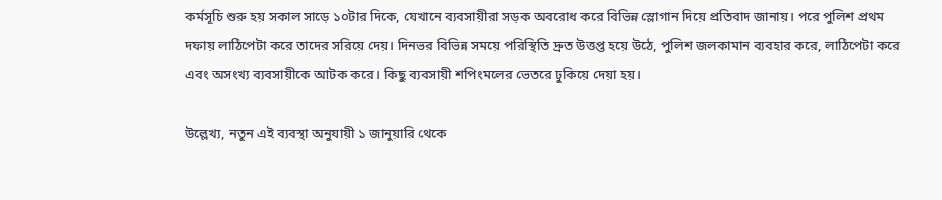কর্মসূচি শুরু হয় সকাল সাড়ে ১০টার দিকে, যেখানে ব্যবসায়ীরা সড়ক অবরোধ করে বিভিন্ন স্লোগান দিয়ে প্রতিবাদ জানায়। পরে পুলিশ প্রথম দফায় লাঠিপেটা করে তাদের সরিয়ে দেয়। দিনভর বিভিন্ন সময়ে পরিস্থিতি দ্রুত উত্তপ্ত হয়ে উঠে, পুলিশ জলকামান ব্যবহার করে, লাঠিপেটা করে এবং অসংখ্য ব্যবসায়ীকে আটক করে। কিছু ব্যবসায়ী শপিংমলের ভেতরে ঢুকিয়ে দেয়া হয়।

উল্লেখ্য, নতুন এই ব্যবস্থা অনুযায়ী ১ জানুয়ারি থেকে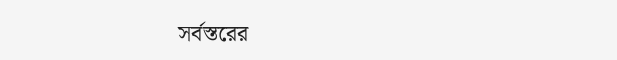সর্বস্তরের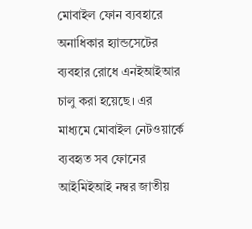মোবাইল ফোন ব্যবহারে অনাধিকার হ্যান্ডসেটের ব্যবহার রোধে এনইআইআর চালু করা হয়েছে। এর মাধ্যমে মোবাইল নেটওয়ার্কে ব্যবহৃত সব ফোনের আইমিইআই নম্বর জাতীয়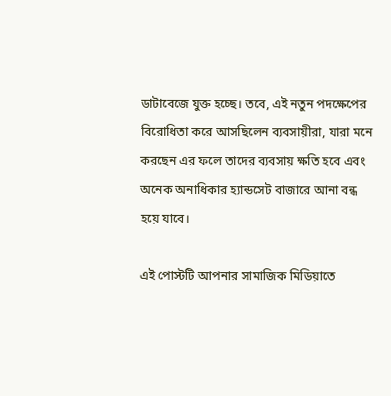ডাটাবেজে যুক্ত হচ্ছে। তবে, এই নতুন পদক্ষেপের বিরোধিতা করে আসছিলেন ব্যবসায়ীরা, যারা মনে করছেন এর ফলে তাদের ব্যবসায় ক্ষতি হবে এবং অনেক অনাধিকার হ্যান্ডসেট বাজারে আনা বন্ধ হয়ে যাবে।

এই পোস্টটি আপনার সামাজিক মিডিয়াতে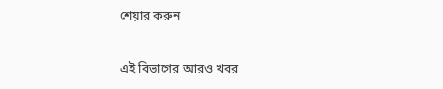শেয়ার করুন

এই বিভাগের আরও খবর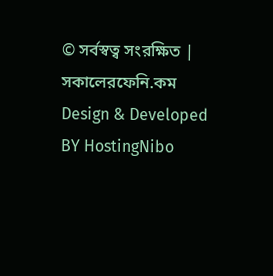© সর্বস্বত্ব সংরক্ষিত | সকালেরফেনি.কম
Design & Developed BY HostingNibo